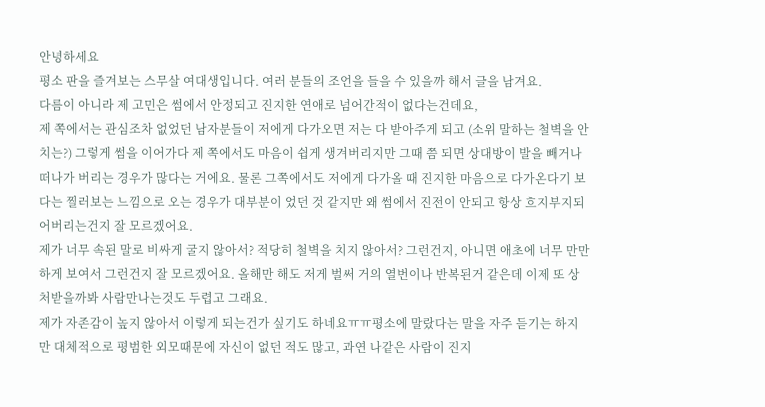안녕하세요
평소 판을 즐겨보는 스무살 여대생입니다. 여러 분들의 조언을 들을 수 있을까 해서 글을 남겨요.
다름이 아니라 제 고민은 썸에서 안정되고 진지한 연애로 넘어간적이 없다는건데요,
제 쪽에서는 관심조차 없었던 남자분들이 저에게 다가오면 저는 다 받아주게 되고 (소위 말하는 철벽을 안치는?) 그렇게 썸을 이어가다 제 쪽에서도 마음이 쉽게 생겨버리지만 그때 쯤 되면 상대방이 발을 빼거나 떠나가 버리는 경우가 많다는 거에요. 물론 그쪽에서도 저에게 다가올 때 진지한 마음으로 다가온다기 보다는 찔러보는 느낌으로 오는 경우가 대부분이 었던 것 같지만 왜 썸에서 진전이 안되고 항상 흐지부지되어버리는건지 잘 모르겠어요.
제가 너무 속된 말로 비싸게 굴지 않아서? 적당히 철벽을 치지 않아서? 그런건지, 아니면 애초에 너무 만만하게 보여서 그런건지 잘 모르겠어요. 올해만 해도 저게 벌써 거의 열번이나 반복된거 같은데 이제 또 상처받을까봐 사람만나는것도 두렵고 그래요.
제가 자존감이 높지 않아서 이렇게 되는건가 싶기도 하네요ㅠㅠ평소에 말랐다는 말을 자주 듣기는 하지만 대체적으로 평범한 외모때문에 자신이 없던 적도 많고, 과연 나같은 사람이 진지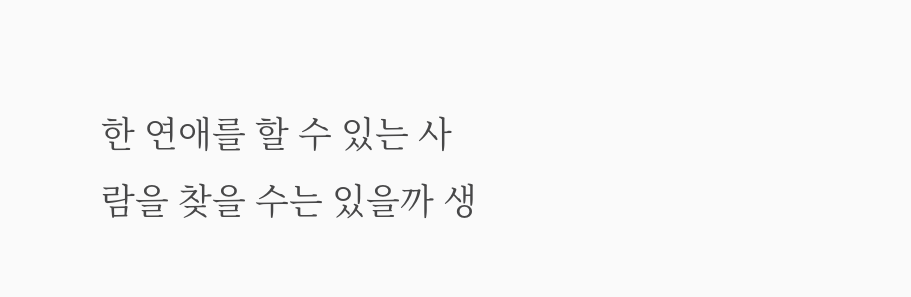한 연애를 할 수 있는 사람을 찾을 수는 있을까 생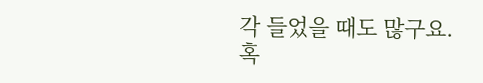각 들었을 때도 많구요.
혹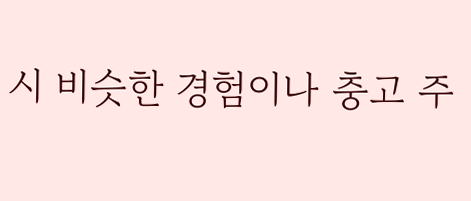시 비슷한 경험이나 충고 주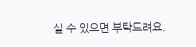실 수 있으면 부탁드려요.